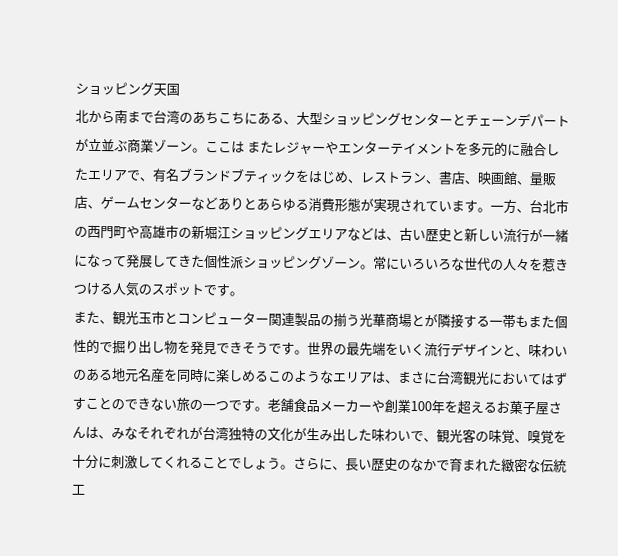ショッピング天国
北から南まで台湾のあちこちにある、大型ショッピングセンターとチェーンデパートが立並ぶ商業ゾーン。ここは またレジャーやエンターテイメントを多元的に融合したエリアで、有名ブランドブティックをはじめ、レストラン、書店、映画館、量販店、ゲームセンターなどありとあらゆる消費形態が実現されています。一方、台北市の西門町や高雄市の新堀江ショッピングエリアなどは、古い歴史と新しい流行が一緒になって発展してきた個性派ショッピングゾーン。常にいろいろな世代の人々を惹きつける人気のスポットです。
また、観光玉市とコンピューター関連製品の揃う光華商場とが隣接する一帯もまた個性的で掘り出し物を発見できそうです。世界の最先端をいく流行デザインと、味わいのある地元名産を同時に楽しめるこのようなエリアは、まさに台湾観光においてはずすことのできない旅の一つです。老舗食品メーカーや創業100年を超えるお菓子屋さんは、みなそれぞれが台湾独特の文化が生み出した味わいで、観光客の味覚、嗅覚を十分に刺激してくれることでしょう。さらに、長い歴史のなかで育まれた緻密な伝統工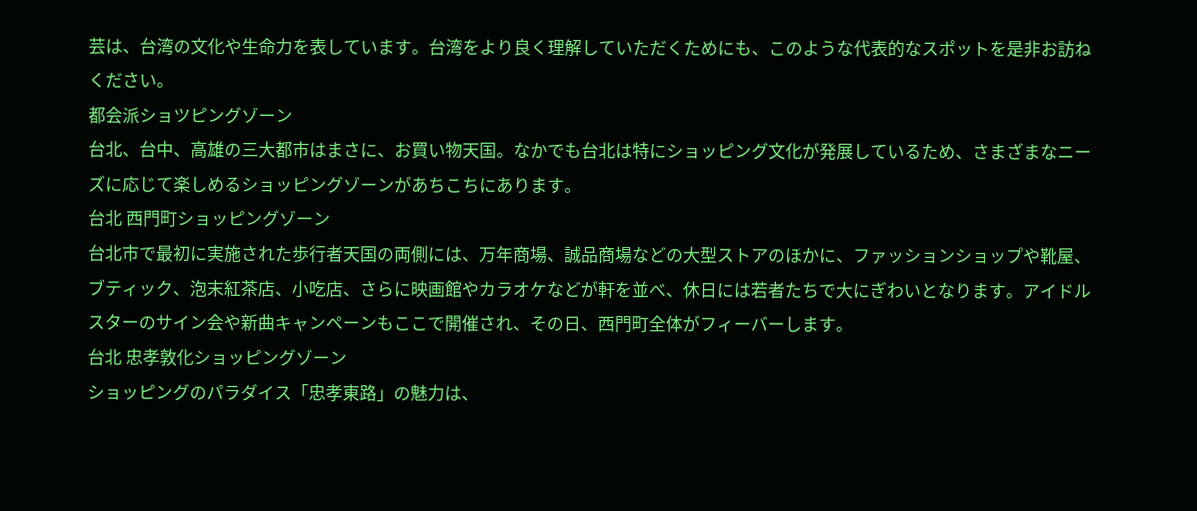芸は、台湾の文化や生命力を表しています。台湾をより良く理解していただくためにも、このような代表的なスポットを是非お訪ねください。
都会派ショツピングゾーン
台北、台中、高雄の三大都市はまさに、お買い物天国。なかでも台北は特にショッピング文化が発展しているため、さまざまなニーズに応じて楽しめるショッピングゾーンがあちこちにあります。
台北 西門町ショッピングゾーン
台北市で最初に実施された歩行者天国の両側には、万年商場、誠品商場などの大型ストアのほかに、ファッションショップや靴屋、ブティック、泡末紅茶店、小吃店、さらに映画館やカラオケなどが軒を並べ、休日には若者たちで大にぎわいとなります。アイドルスターのサイン会や新曲キャンペーンもここで開催され、その日、西門町全体がフィーバーします。
台北 忠孝敦化ショッピングゾーン
ショッピングのパラダイス「忠孝東路」の魅力は、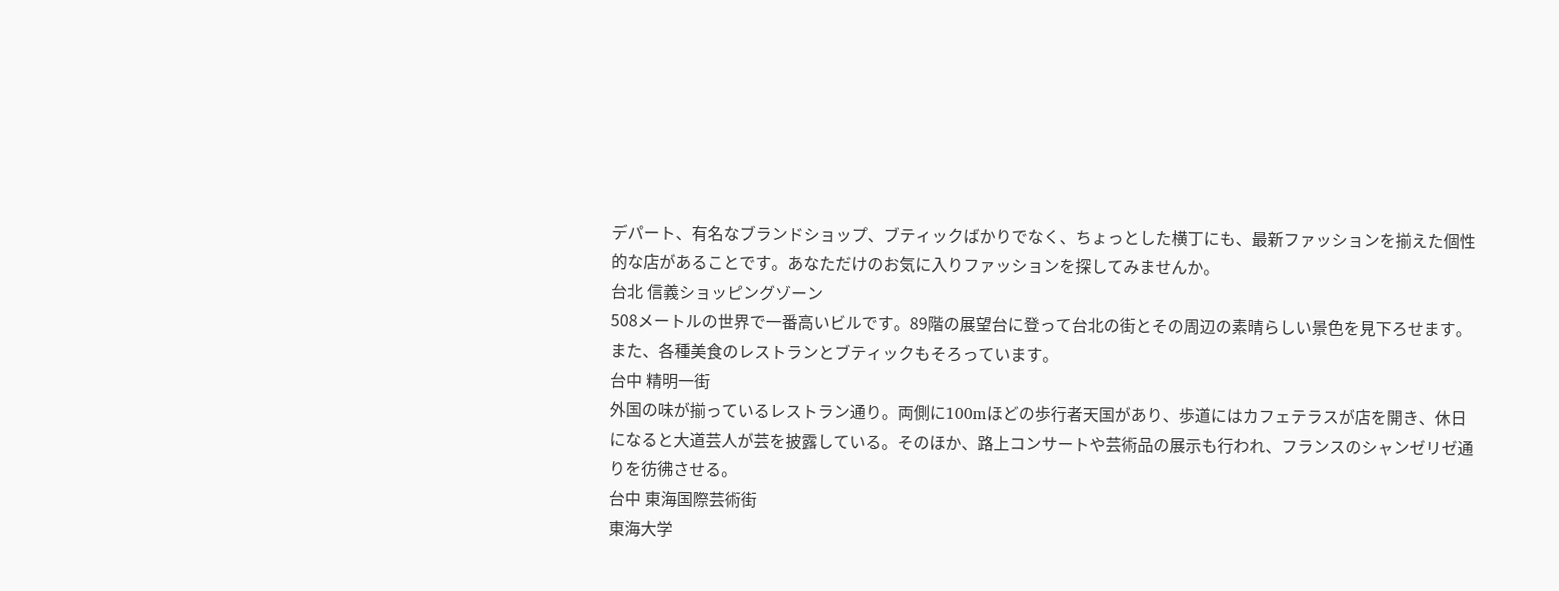デパート、有名なブランドショップ、ブティックばかりでなく、ちょっとした横丁にも、最新ファッションを揃えた個性的な店があることです。あなただけのお気に入りファッションを探してみませんか。
台北 信義ショッピングゾーン
508メートルの世界で一番高いビルです。89階の展望台に登って台北の街とその周辺の素晴らしい景色を見下ろせます。また、各種美食のレストランとブティックもそろっています。
台中 精明一街
外国の味が揃っているレストラン通り。両側に100mほどの歩行者天国があり、歩道にはカフェテラスが店を開き、休日になると大道芸人が芸を披露している。そのほか、路上コンサートや芸術品の展示も行われ、フランスのシャンゼリゼ通りを彷彿させる。
台中 東海国際芸術街
東海大学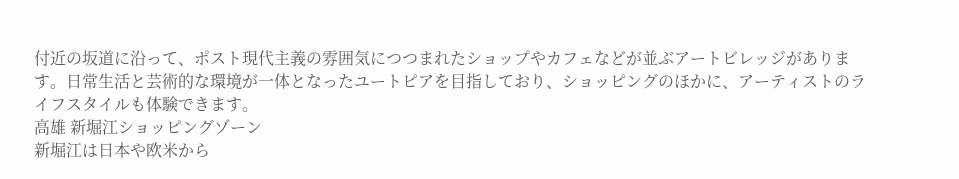付近の坂道に沿って、ポスト現代主義の雰囲気につつまれたショップやカフェなどが並ぶアートビレッジがあります。日常生活と芸術的な環境が一体となったユートピアを目指しており、ショッピングのほかに、アーティストのライフスタイルも体験できます。
高雄 新堀江ショッピングゾーン
新堀江は日本や欧米から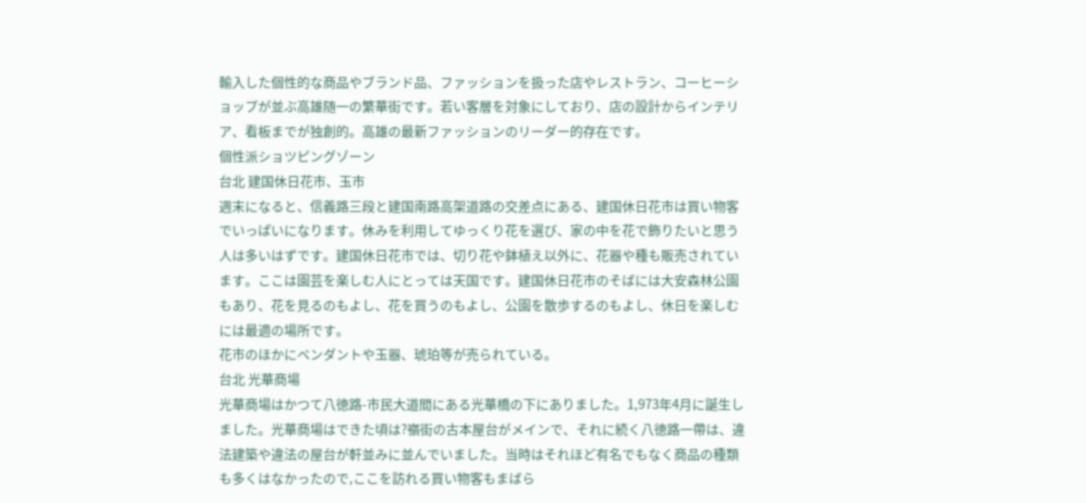輸入した個性的な商品やブランド品、ファッションを扱った店やレストラン、コーヒーショップが並ぶ高雄随一の繁華街です。若い客層を対象にしており、店の設計からインテリア、看板までが独創的。高雄の最新ファッションのリーダー的存在です。
個性派ショツピングゾーン
台北 建国休日花市、玉市
週末になると、信義路三段と建国南路高架道路の交差点にある、建国休日花市は買い物客でいっぱいになります。休みを利用してゆっくり花を選び、家の中を花で飾りたいと思う人は多いはずです。建国休日花市では、切り花や鉢植え以外に、花器や種も販売されています。ここは園芸を楽しむ人にとっては天国です。建国休日花市のそばには大安森林公園もあり、花を見るのもよし、花を買うのもよし、公園を散歩するのもよし、休日を楽しむには最適の場所です。
花市のほかにペンダントや玉器、琥珀等が売られている。
台北 光華商場
光華商場はかつて八徳路-市民大道間にある光華橋の下にありました。1,973年4月に誕生しました。光華商場はできた頃は?嶺街の古本屋台がメインで、それに続く八徳路一帶は、違法建築や違法の屋台が軒並みに並んでいました。当時はそれほど有名でもなく商品の種類も多くはなかったので,ここを訪れる買い物客もまばら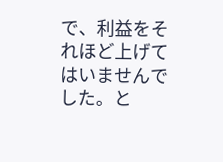で、利益をそれほど上げてはいませんでした。と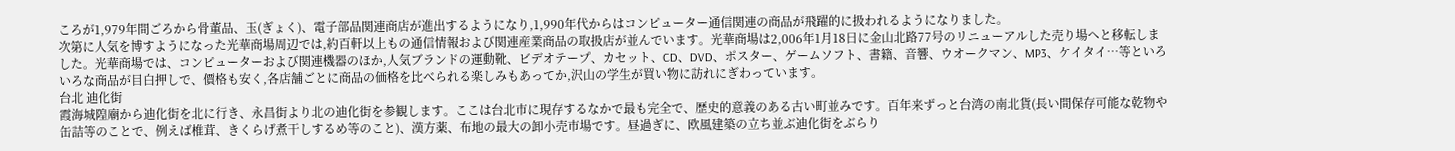ころが1,979年間ごろから骨董品、玉(ぎょく)、電子部品関連商店が進出するようになり,1,990年代からはコンピューター通信関連の商品が飛躍的に扱われるようになりました。
次第に人気を博すようになった光華商場周辺では,約百軒以上もの通信情報および関連産業商品の取扱店が並んでいます。光華商場は2,006年1月18日に金山北路77号のリニューアルした売り場へと移転しました。光華商場では、コンピューターおよび関連機器のほか,人気ブランドの運動靴、ビデオテープ、カセット、CD、DVD、ポスター、ゲームソフト、書籍、音響、ウオークマン、MP3、ケイタイ…等といろいろな商品が目白押しで、價格も安く,各店舗ごとに商品の価格を比べられる楽しみもあってか,沢山の学生が買い物に訪れにぎわっています。
台北 迪化街
霞海城隍廟から迪化街を北に行き、永昌街より北の迪化街を参観します。ここは台北市に現存するなかで最も完全で、歴史的意義のある古い町並みです。百年来ずっと台湾の南北貨(長い間保存可能な乾物や缶詰等のことで、例えば椎茸、きくらげ煮干しするめ等のこと)、漢方薬、布地の最大の卸小売市場です。昼過ぎに、欧風建築の立ち並ぶ迪化街をぶらり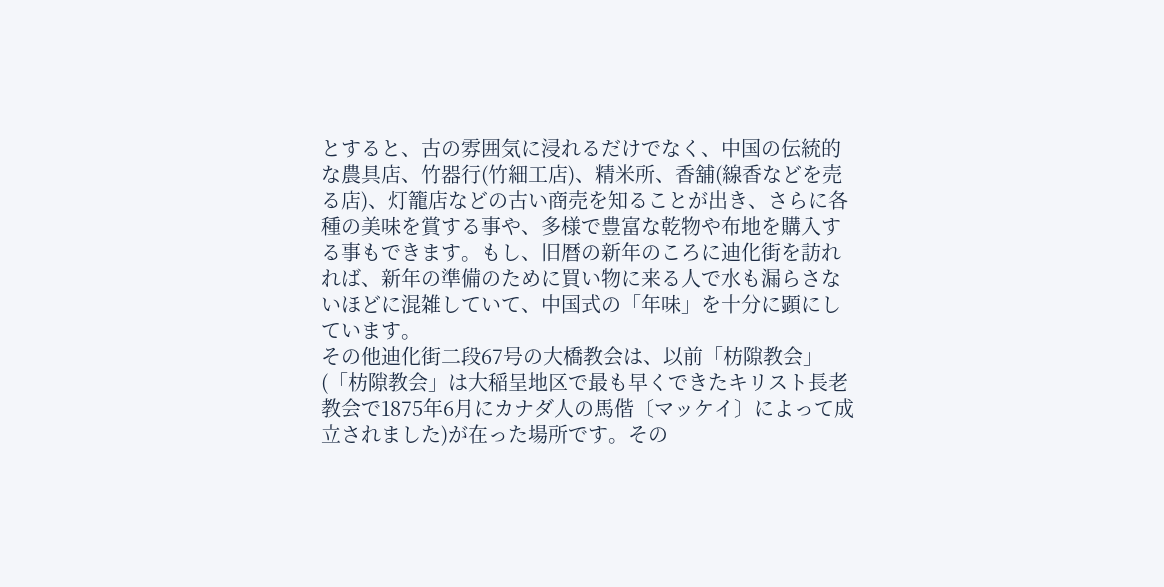とすると、古の雰囲気に浸れるだけでなく、中国の伝統的な農具店、竹器行(竹細工店)、精米所、香舖(線香などを売る店)、灯籠店などの古い商売を知ることが出き、さらに各種の美味を賞する事や、多様で豊富な乾物や布地を購入する事もできます。もし、旧暦の新年のころに迪化街を訪れれば、新年の準備のために買い物に来る人で水も漏らさないほどに混雑していて、中国式の「年味」を十分に顕にしています。
その他迪化街二段67号の大橋教会は、以前「枋隙教会」(「枋隙教会」は大稲呈地区で最も早くできたキリスト長老教会で1875年6月にカナダ人の馬偕〔マッケイ〕によって成立されました)が在った場所です。その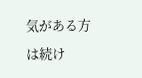気がある方は続け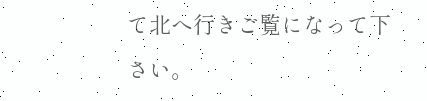て北へ行きご覧になって下さい。